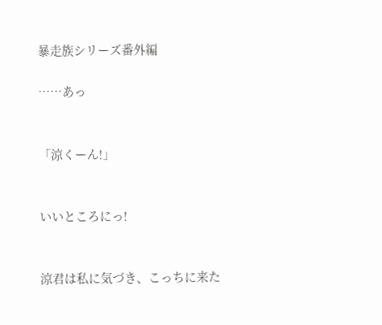暴走族シリーズ番外編

……あっ


「涼くーん!」


いいところにっ!


涼君は私に気づき、こっちに来た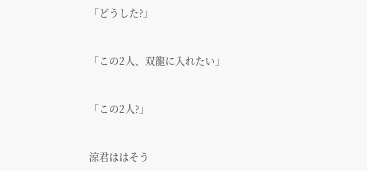「どうした?」


「この2人、双龍に入れたい」


「この2人?」


涼君ははそう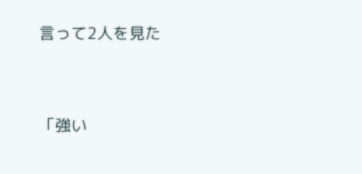言って2人を見た


「強い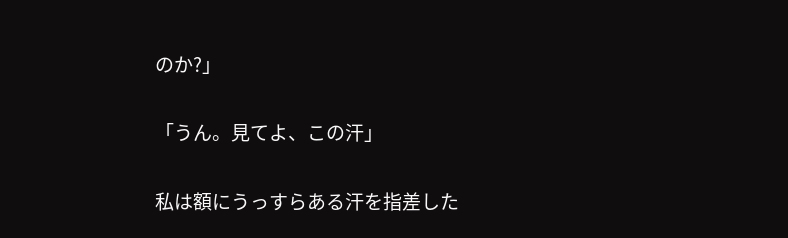のか?」


「うん。見てよ、この汗」


私は額にうっすらある汗を指差した